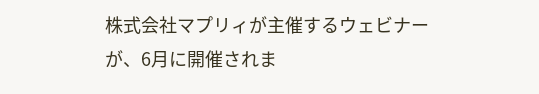株式会社マプリィが主催するウェビナーが、6月に開催されま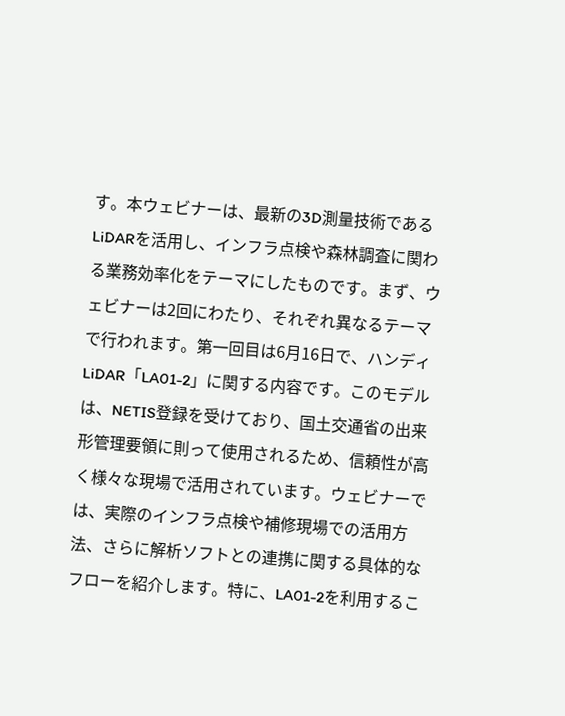す。本ウェビナーは、最新の3D測量技術であるLiDARを活用し、インフラ点検や森林調査に関わる業務効率化をテーマにしたものです。まず、ウェビナーは2回にわたり、それぞれ異なるテーマで行われます。第一回目は6月16日で、ハンディLiDAR「LA01-2」に関する内容です。このモデルは、NETIS登録を受けており、国土交通省の出来形管理要領に則って使用されるため、信頼性が高く様々な現場で活用されています。ウェビナーでは、実際のインフラ点検や補修現場での活用方法、さらに解析ソフトとの連携に関する具体的なフローを紹介します。特に、LA01-2を利用するこ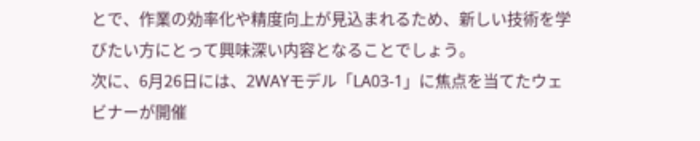とで、作業の効率化や精度向上が見込まれるため、新しい技術を学びたい方にとって興味深い内容となることでしょう。
次に、6月26日には、2WAYモデル「LA03-1」に焦点を当てたウェビナーが開催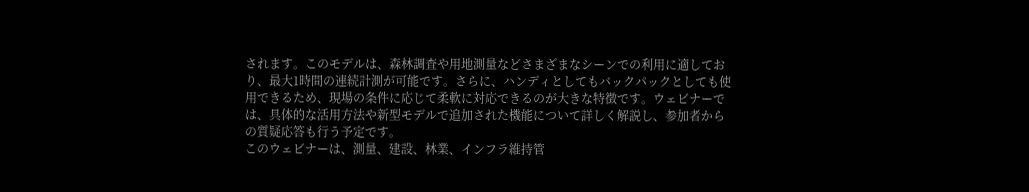されます。このモデルは、森林調査や用地測量などさまざまなシーンでの利用に適しており、最大1時間の連続計測が可能です。さらに、ハンディとしてもバックパックとしても使用できるため、現場の条件に応じて柔軟に対応できるのが大きな特徴です。ウェビナーでは、具体的な活用方法や新型モデルで追加された機能について詳しく解説し、参加者からの質疑応答も行う予定です。
このウェビナーは、測量、建設、林業、インフラ維持管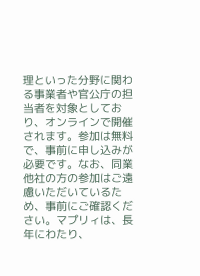理といった分野に関わる事業者や官公庁の担当者を対象としており、オンラインで開催されます。参加は無料で、事前に申し込みが必要です。なお、同業他社の方の参加はご遠慮いただいているため、事前にご確認ください。マプリィは、長年にわたり、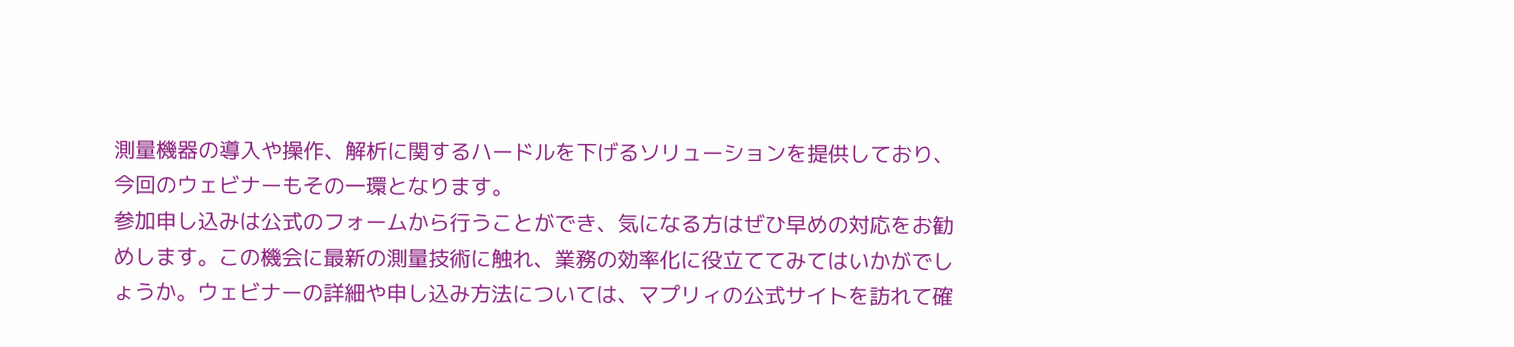測量機器の導入や操作、解析に関するハードルを下げるソリューションを提供しており、今回のウェビナーもその一環となります。
参加申し込みは公式のフォームから行うことができ、気になる方はぜひ早めの対応をお勧めします。この機会に最新の測量技術に触れ、業務の効率化に役立ててみてはいかがでしょうか。ウェビナーの詳細や申し込み方法については、マプリィの公式サイトを訪れて確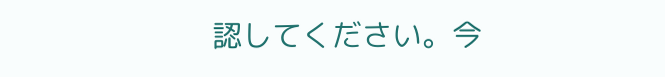認してください。今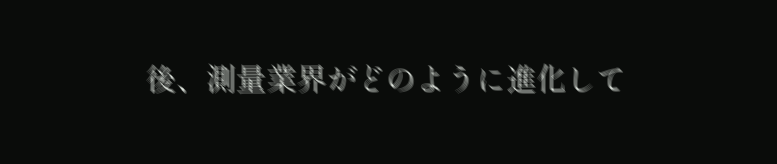後、測量業界がどのように進化して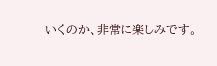いくのか、非常に楽しみです。